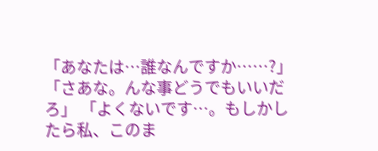「あなたは…誰なんですか……?」 「さあな。んな事どうでもいいだろ」 「よくないです…。もしかしたら私、このま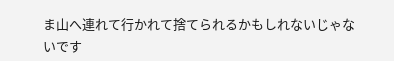ま山へ連れて行かれて捨てられるかもしれないじゃないです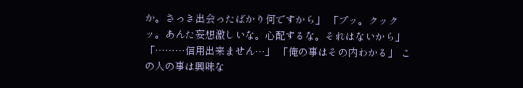か。さっき出会ったばかり何ですから」 「プッ。クックッ。あんた妄想激しいな。心配するな。それはないから」 「………信用出来ません…」 「俺の事はその内わかる」 この人の事は興味な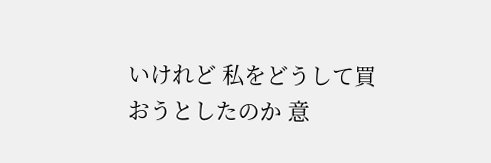いけれど 私をどうして買おうとしたのか 意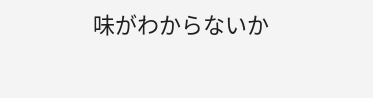味がわからないか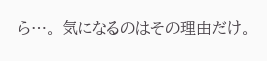ら…。 気になるのはその理由だけ。